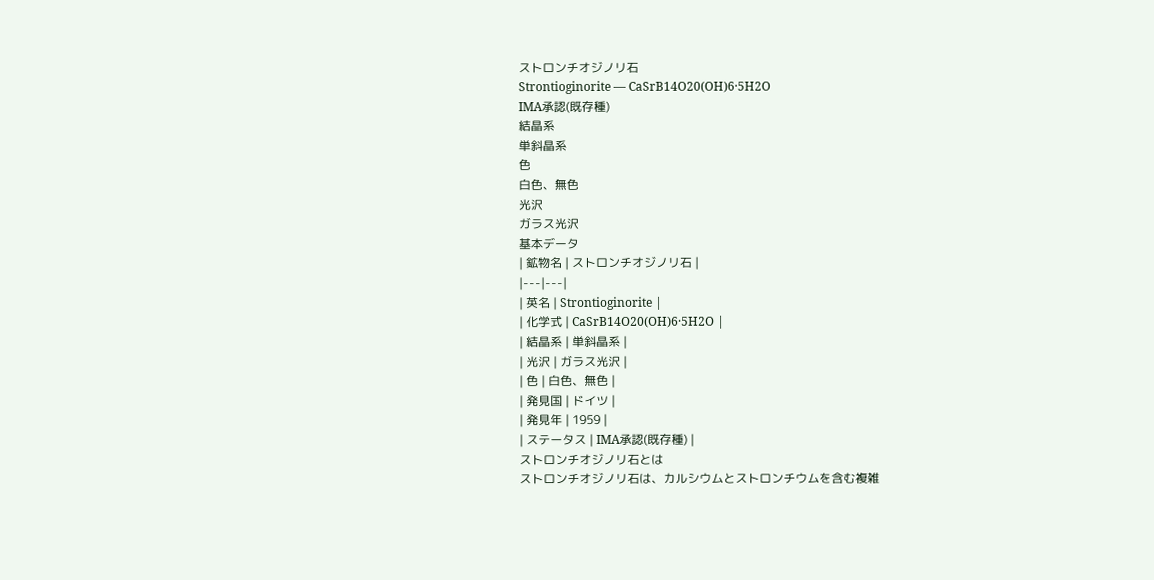ストロンチオジノリ石
Strontioginorite — CaSrB14O20(OH)6·5H2O
IMA承認(既存種)
結晶系
単斜晶系
色
白色、無色
光沢
ガラス光沢
基本データ
| 鉱物名 | ストロンチオジノリ石 |
|---|---|
| 英名 | Strontioginorite |
| 化学式 | CaSrB14O20(OH)6·5H2O |
| 結晶系 | 単斜晶系 |
| 光沢 | ガラス光沢 |
| 色 | 白色、無色 |
| 発見国 | ドイツ |
| 発見年 | 1959 |
| ステータス | IMA承認(既存種) |
ストロンチオジノリ石とは
ストロンチオジノリ石は、カルシウムとストロンチウムを含む複雑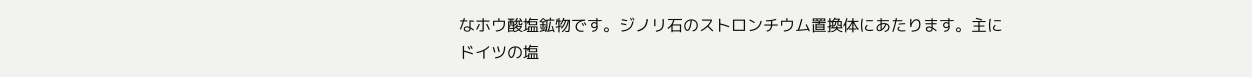なホウ酸塩鉱物です。ジノリ石のストロンチウム置換体にあたります。主にドイツの塩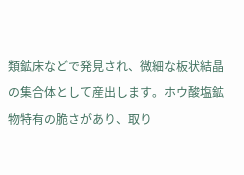類鉱床などで発見され、微細な板状結晶の集合体として産出します。ホウ酸塩鉱物特有の脆さがあり、取り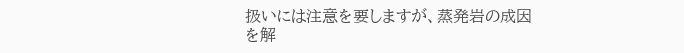扱いには注意を要しますが、蒸発岩の成因を解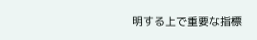明する上で重要な指標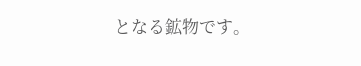となる鉱物です。